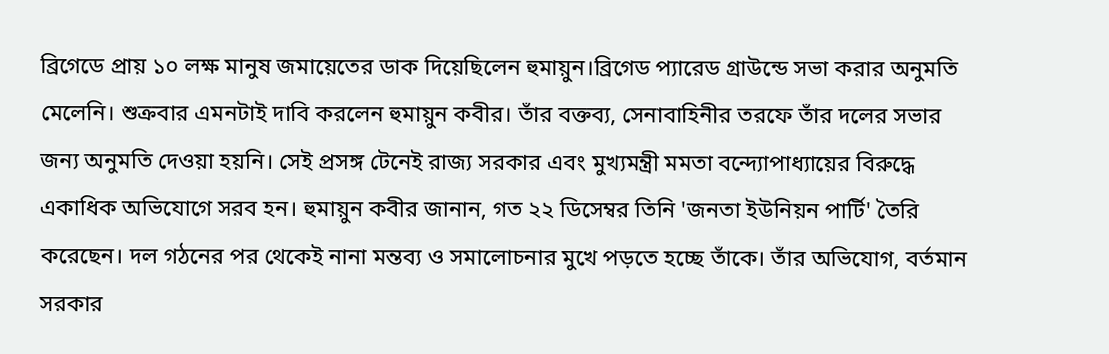ব্রিগেডে প্রায় ১০ লক্ষ মানুষ জমায়েতের ডাক দিয়েছিলেন হুমায়ুন।ব্রিগেড প্যারেড গ্রাউন্ডে সভা করার অনুমতি মেলেনি। শুক্রবার এমনটাই দাবি করলেন হুমায়ুন কবীর। তাঁর বক্তব্য, সেনাবাহিনীর তরফে তাঁর দলের সভার জন্য অনুমতি দেওয়া হয়নি। সেই প্রসঙ্গ টেনেই রাজ্য সরকার এবং মুখ্যমন্ত্রী মমতা বন্দ্যোপাধ্যায়ের বিরুদ্ধে একাধিক অভিযোগে সরব হন। হুমায়ুন কবীর জানান, গত ২২ ডিসেম্বর তিনি 'জনতা ইউনিয়ন পার্টি' তৈরি করেছেন। দল গঠনের পর থেকেই নানা মন্তব্য ও সমালোচনার মুখে পড়তে হচ্ছে তাঁকে। তাঁর অভিযোগ, বর্তমান সরকার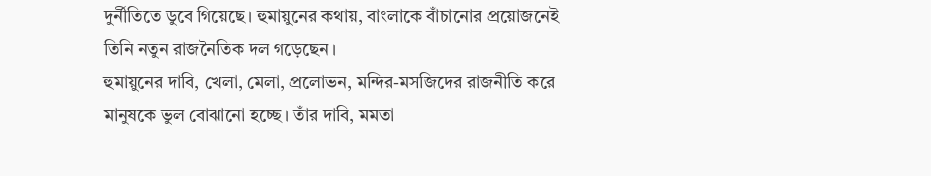দুর্নীতিতে ডুবে গিয়েছে। হুমায়ুনের কথায়, বাংলাকে বাঁচানোর প্রয়োজনেই তিনি নতুন রাজনৈতিক দল গড়েছেন।
হুমায়ুনের দাবি, খেলা, মেলা, প্রলোভন, মন্দির-মসজিদের রাজনীতি করে মানুষকে ভুল বোঝানো হচ্ছে। তাঁর দাবি, মমতা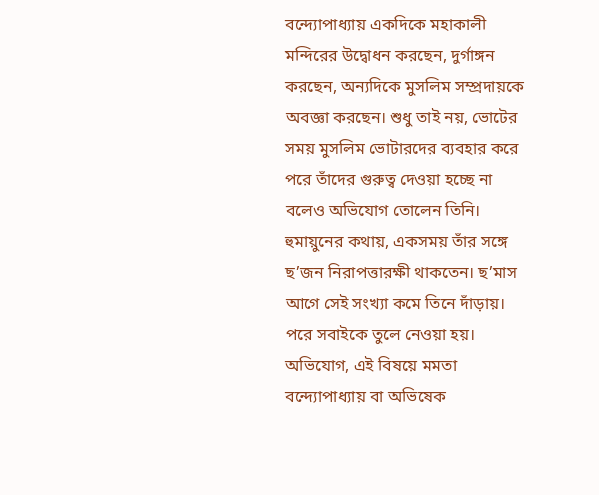বন্দ্যোপাধ্যায় একদিকে মহাকালী মন্দিরের উদ্বোধন করছেন, দুর্গাঙ্গন করছেন, অন্যদিকে মুসলিম সম্প্রদায়কে অবজ্ঞা করছেন। শুধু তাই নয়, ভোটের সময় মুসলিম ভোটারদের ব্যবহার করে পরে তাঁদের গুরুত্ব দেওয়া হচ্ছে না বলেও অভিযোগ তোলেন তিনি।
হুমায়ুনের কথায়, একসময় তাঁর সঙ্গে ছ’জন নিরাপত্তারক্ষী থাকতেন। ছ’মাস আগে সেই সংখ্যা কমে তিনে দাঁড়ায়। পরে সবাইকে তুলে নেওয়া হয়। অভিযোগ, এই বিষয়ে মমতা বন্দ্যোপাধ্যায় বা অভিষেক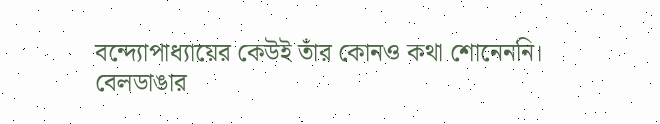বন্দ্যোপাধ্যায়ের কেউই তাঁর কোনও কথা শোনেননি।
বেলডাঙার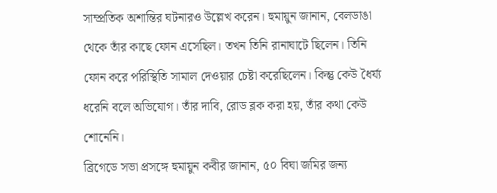সাম্প্রতিক অশান্তির ঘটনারও উল্লেখ করেন। হুমায়ুন জানান, বেলডাঙা থেকে তাঁর কাছে ফোন এসেছিল। তখন তিনি রানাঘাটে ছিলেন। তিনি ফোন করে পরিস্থিতি সামাল দেওয়ার চেষ্টা করেছিলেন। কিন্তু কেউ ধৈর্য্য ধরেনি বলে অভিযোগ। তাঁর দাবি, রোড ব্লক করা হয়, তাঁর কথা কেউ শোনেনি।
ব্রিগেডে সভা প্রসঙ্গে হুমায়ুন কবীর জানান, ৫০ বিঘা জমির জন্য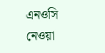এনওসি নেওয়া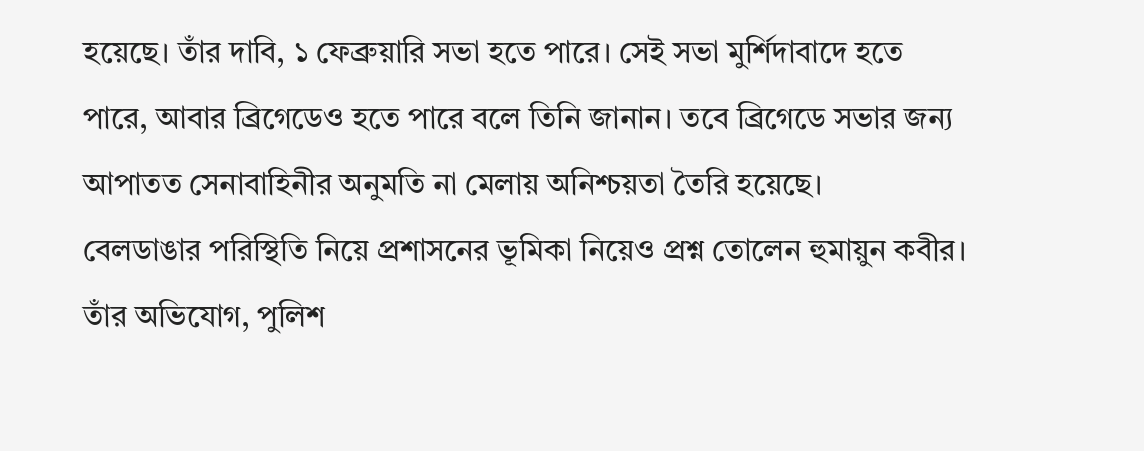হয়েছে। তাঁর দাবি, ১ ফেব্রুয়ারি সভা হতে পারে। সেই সভা মুর্শিদাবাদে হতে পারে, আবার ব্রিগেডেও হতে পারে বলে তিনি জানান। তবে ব্রিগেডে সভার জন্য আপাতত সেনাবাহিনীর অনুমতি না মেলায় অনিশ্চয়তা তৈরি হয়েছে।
বেলডাঙার পরিস্থিতি নিয়ে প্রশাসনের ভূমিকা নিয়েও প্রশ্ন তোলেন হুমায়ুন কবীর। তাঁর অভিযোগ, পুলিশ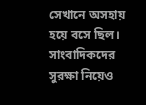সেখানে অসহায় হয়ে বসে ছিল। সাংবাদিকদের সুরক্ষা নিয়েও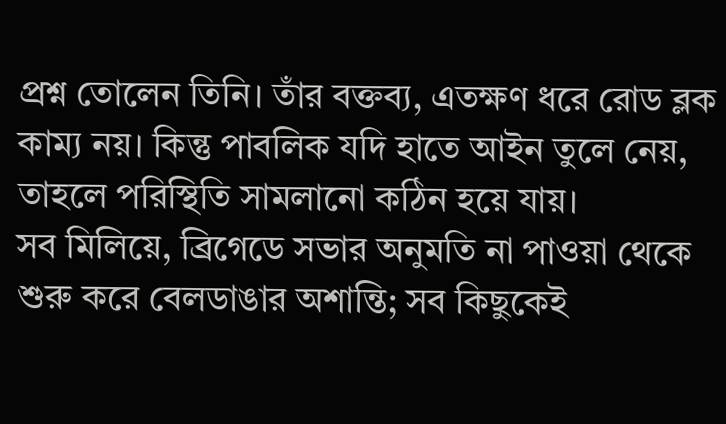প্রশ্ন তোলেন তিনি। তাঁর বক্তব্য, এতক্ষণ ধরে রোড ব্লক কাম্য নয়। কিন্তু পাবলিক যদি হাতে আইন তুলে নেয়, তাহলে পরিস্থিতি সামলানো কঠিন হয়ে যায়।
সব মিলিয়ে, ব্রিগেডে সভার অনুমতি না পাওয়া থেকে শুরু করে বেলডাঙার অশান্তি; সব কিছুকেই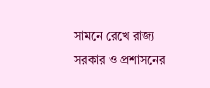সামনে রেখে রাজ্য সরকার ও প্রশাসনের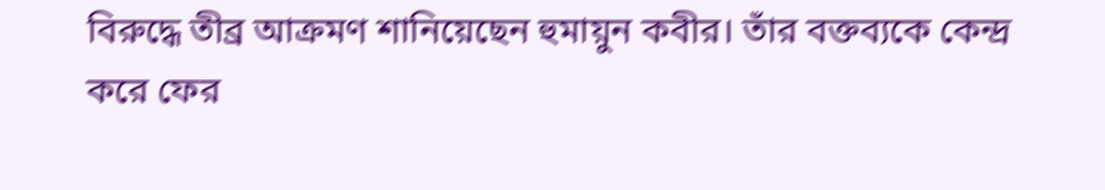বিরুদ্ধে তীব্র আক্রমণ শানিয়েছেন হুমায়ুন কবীর। তাঁর বক্তব্যকে কেন্দ্র করে ফের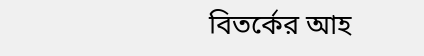বিতর্কের আহ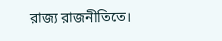রাজ্য রাজনীতিতে।